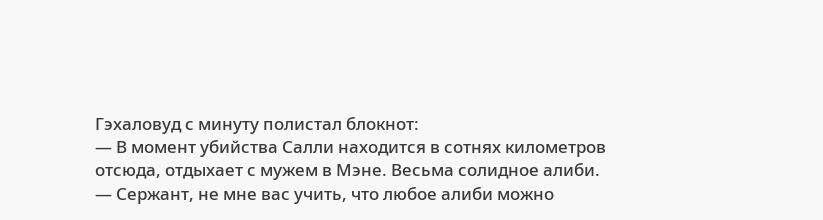Гэхаловуд с минуту полистал блокнот:
— В момент убийства Салли находится в сотнях километров отсюда, отдыхает с мужем в Мэне. Весьма солидное алиби.
— Сержант, не мне вас учить, что любое алиби можно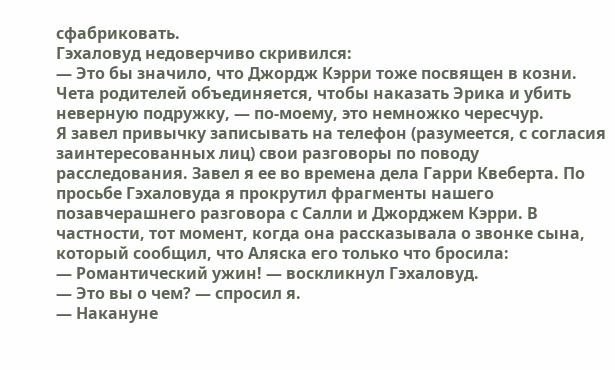сфабриковать.
Гэхаловуд недоверчиво скривился:
— Это бы значило, что Джордж Кэрри тоже посвящен в козни. Чета родителей объединяется, чтобы наказать Эрика и убить неверную подружку, — по-моему, это немножко чересчур.
Я завел привычку записывать на телефон (разумеется, с согласия заинтересованных лиц) свои разговоры по поводу расследования. Завел я ее во времена дела Гарри Квеберта. По просьбе Гэхаловуда я прокрутил фрагменты нашего позавчерашнего разговора с Салли и Джорджем Кэрри. В частности, тот момент, когда она рассказывала о звонке сына, который сообщил, что Аляска его только что бросила:
— Романтический ужин! — воскликнул Гэхаловуд.
— Это вы о чем? — спросил я.
— Накануне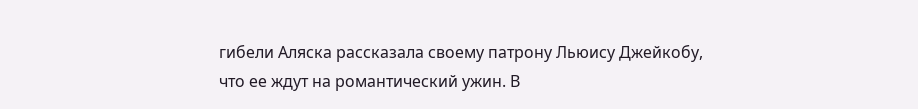гибели Аляска рассказала своему патрону Льюису Джейкобу, что ее ждут на романтический ужин. В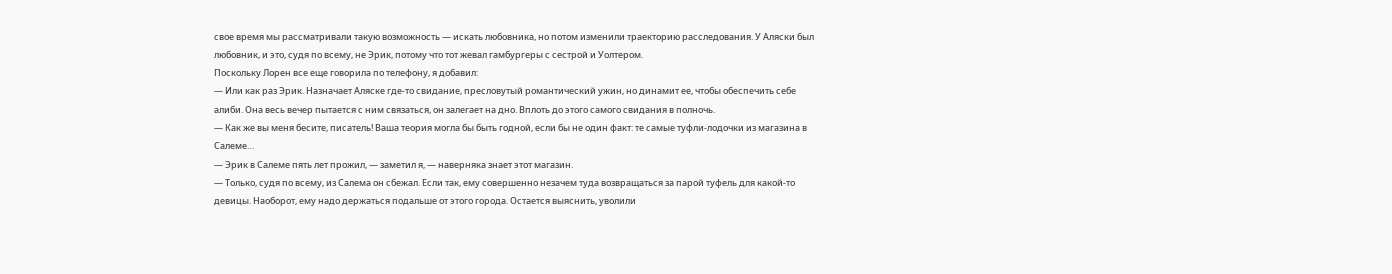свое время мы рассматривали такую возможность — искать любовника, но потом изменили траекторию расследования. У Аляски был любовник, и это, судя по всему, не Эрик, потому что тот жевал гамбургеры с сестрой и Уолтером.
Поскольку Лорен все еще говорила по телефону, я добавил:
— Или как раз Эрик. Назначает Аляске где-то свидание, пресловутый романтический ужин, но динамит ее, чтобы обеспечить себе алиби. Она весь вечер пытается с ним связаться, он залегает на дно. Вплоть до этого самого свидания в полночь.
— Как же вы меня бесите, писатель! Ваша теория могла бы быть годной, если бы не один факт: те самые туфли-лодочки из магазина в Салеме…
— Эрик в Салеме пять лет прожил, — заметил я, — наверняка знает этот магазин.
— Только, судя по всему, из Салема он сбежал. Если так, ему совершенно незачем туда возвращаться за парой туфель для какой-то девицы. Наоборот, ему надо держаться подальше от этого города. Остается выяснить, уволили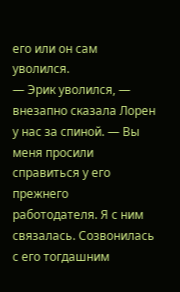его или он сам уволился.
— Эрик уволился, — внезапно сказала Лорен у нас за спиной. — Вы меня просили справиться у его прежнего работодателя. Я с ним связалась. Созвонилась с его тогдашним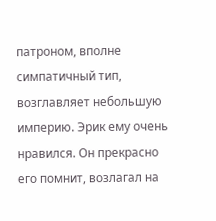патроном, вполне симпатичный тип, возглавляет небольшую империю. Эрик ему очень нравился. Он прекрасно его помнит, возлагал на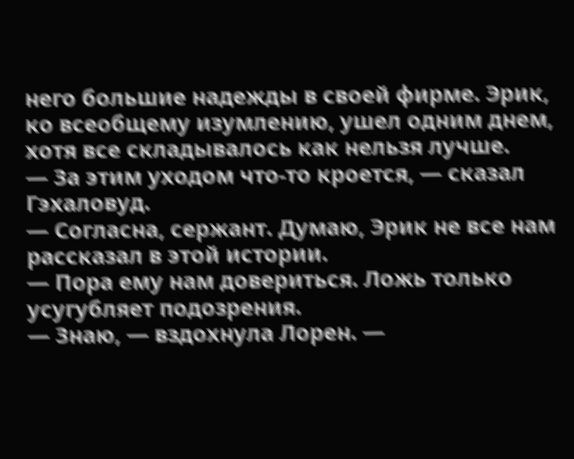него большие надежды в своей фирме. Эрик, ко всеобщему изумлению, ушел одним днем, хотя все складывалось как нельзя лучше.
— За этим уходом что-то кроется, — сказал Гэхаловуд.
— Согласна, сержант. Думаю, Эрик не все нам рассказал в этой истории.
— Пора ему нам довериться. Ложь только усугубляет подозрения.
— Знаю, — вздохнула Лорен. —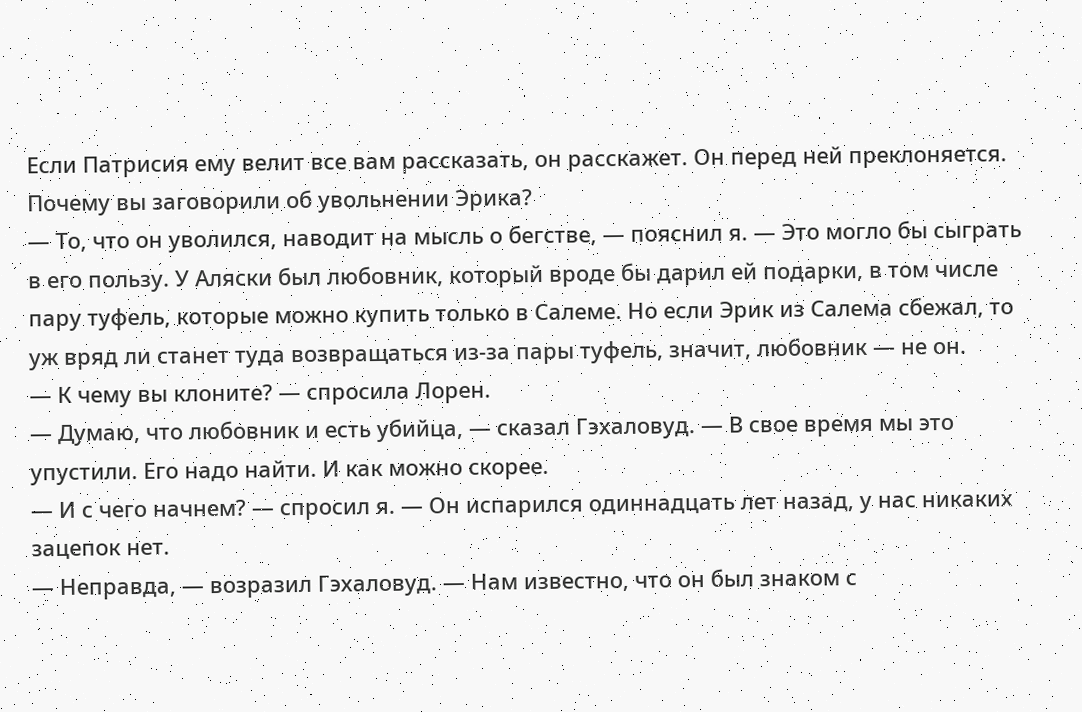Если Патрисия ему велит все вам рассказать, он расскажет. Он перед ней преклоняется. Почему вы заговорили об увольнении Эрика?
— То, что он уволился, наводит на мысль о бегстве, — пояснил я. — Это могло бы сыграть в его пользу. У Аляски был любовник, который вроде бы дарил ей подарки, в том числе пару туфель, которые можно купить только в Салеме. Но если Эрик из Салема сбежал, то уж вряд ли станет туда возвращаться из-за пары туфель, значит, любовник — не он.
— К чему вы клоните? — спросила Лорен.
— Думаю, что любовник и есть убийца, — сказал Гэхаловуд. — В свое время мы это упустили. Его надо найти. И как можно скорее.
— И с чего начнем? — спросил я. — Он испарился одиннадцать лет назад, у нас никаких зацепок нет.
— Неправда, — возразил Гэхаловуд. — Нам известно, что он был знаком с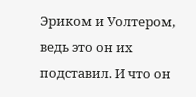Эриком и Уолтером, ведь это он их подставил. И что он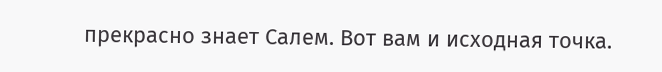прекрасно знает Салем. Вот вам и исходная точка.